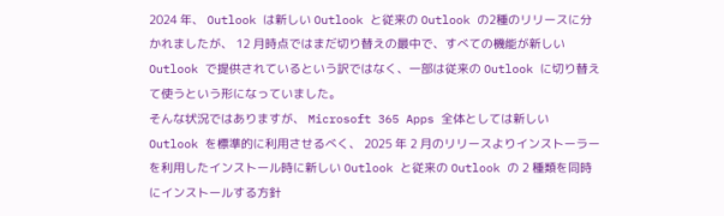2024 年、 Outlook は新しい Outlook と従来の Outlook の2種のリリースに分かれましたが、 12 月時点ではまだ切り替えの最中で、すべての機能が新しい Outlook で提供されているという訳ではなく、一部は従来の Outlook に切り替えて使うという形になっていました。
そんな状況ではありますが、 Microsoft 365 Apps 全体としては新しい Outlook を標準的に利用させるべく、 2025 年 2 月のリリースよりインストーラーを利用したインストール時に新しい Outlook と従来の Outlook の 2 種類を同時にインストールする方針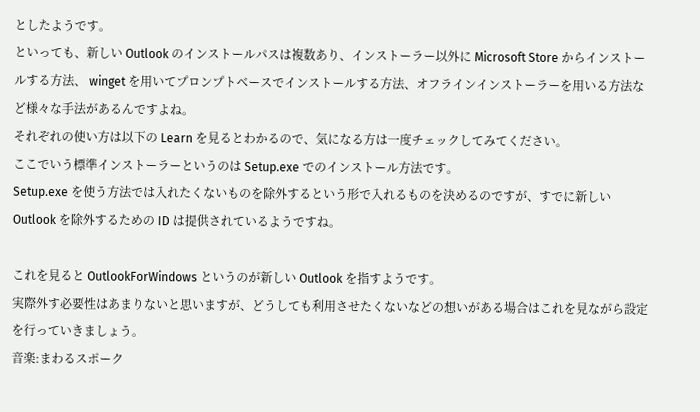としたようです。
といっても、新しい Outlook のインストールパスは複数あり、インストーラー以外に Microsoft Store からインストールする方法、 winget を用いてプロンプトベースでインストールする方法、オフラインインストーラーを用いる方法など様々な手法があるんですよね。
それぞれの使い方は以下の Learn を見るとわかるので、気になる方は一度チェックしてみてください。
ここでいう標準インストーラーというのは Setup.exe でのインストール方法です。
Setup.exe を使う方法では入れたくないものを除外するという形で入れるものを決めるのですが、すでに新しい Outlook を除外するための ID は提供されているようですね。

これを見ると OutlookForWindows というのが新しい Outlook を指すようです。
実際外す必要性はあまりないと思いますが、どうしても利用させたくないなどの想いがある場合はこれを見ながら設定を行っていきましょう。
音楽:まわるスポーク